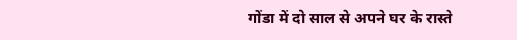गोंडा में दो साल से अपने घर के रास्ते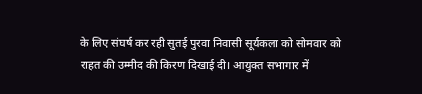के लिए संघर्ष कर रही सुतई पुरवा निवासी सूर्यकला को सोमवार को राहत की उम्मीद की किरण दिखाई दी। आयुक्त सभागार में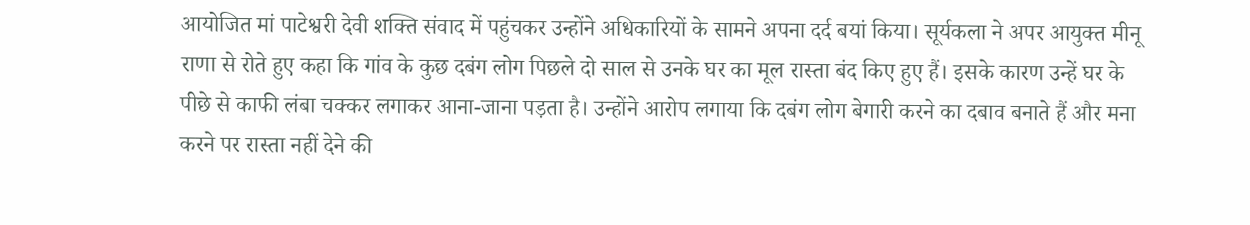आयोजित मां पाटेश्वरी देवी शक्ति संवाद में पहुंचकर उन्होंने अधिकारियों के सामने अपना दर्द बयां किया। सूर्यकला ने अपर आयुक्त मीनू राणा से रोते हुए कहा कि गांव के कुछ दबंग लोग पिछले दो साल से उनके घर का मूल रास्ता बंद किए हुए हैं। इसके कारण उन्हें घर के पीछे से काफी लंबा चक्कर लगाकर आना-जाना पड़ता है। उन्होंने आरोप लगाया कि दबंग लोग बेगारी करने का दबाव बनाते हैं और मना करने पर रास्ता नहीं देने की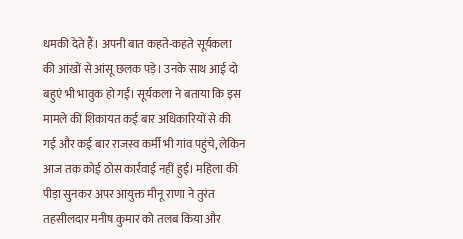धमकी देते हैं। अपनी बात कहते-कहते सूर्यकला की आंखों से आंसू छलक पड़े। उनके साथ आई दो बहुएं भी भावुक हो गईं। सूर्यकला ने बताया कि इस मामले की शिकायत कई बार अधिकारियों से की गई और कई बार राजस्व कर्मी भी गांव पहुंचे, लेकिन आज तक कोई ठोस कार्रवाई नहीं हुई। महिला की पीड़ा सुनकर अपर आयुक्त मीनू राणा ने तुरंत तहसीलदार मनीष कुमार को तलब किया और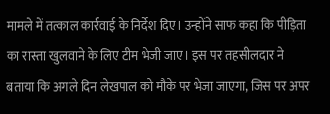मामले में तत्काल कार्रवाई के निर्देश दिए। उन्होंने साफ कहा कि पीड़िता का रास्ता खुलवाने के लिए टीम भेजी जाए। इस पर तहसीलदार ने बताया कि अगले दिन लेखपाल को मौके पर भेजा जाएगा, जिस पर अपर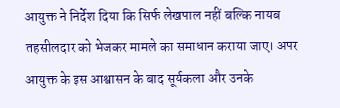आयुक्त ने निर्देश दिया कि सिर्फ लेखपाल नहीं बल्कि नायब तहसीलदार को भेजकर मामले का समाधान कराया जाए। अपर आयुक्त के इस आश्वासन के बाद सूर्यकला और उनके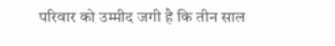परिवार को उम्मीद जगी है कि तीन साल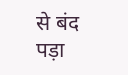से बंद पड़ा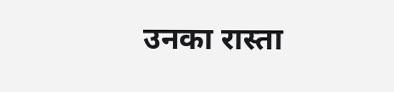उनका रास्ता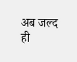अब जल्द ही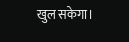खुल सकेगा।